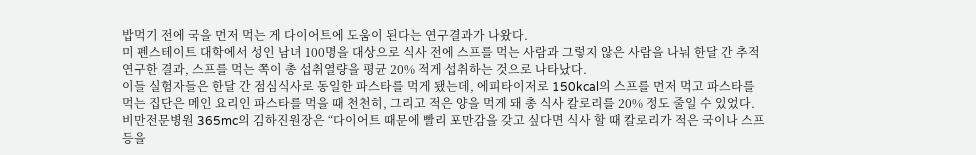밥먹기 전에 국을 먼저 먹는 게 다이어트에 도움이 된다는 연구결과가 나왔다.
미 펜스테이트 대학에서 성인 남녀 100명을 대상으로 식사 전에 스프를 먹는 사람과 그렇지 않은 사람을 나눠 한달 간 추적 연구한 결과, 스프를 먹는 쪽이 총 섭취열량을 평균 20% 적게 섭취하는 것으로 나타났다.
이들 실험자들은 한달 간 점심식사로 동일한 파스타를 먹게 됐는데, 에피타이저로 150kcal의 스프를 먼저 먹고 파스타를 먹는 집단은 메인 요리인 파스타를 먹을 때 천천히, 그리고 적은 양을 먹게 돼 총 식사 칼로리를 20% 정도 줄일 수 있었다.
비만전문병원 365mc의 김하진원장은 “다이어트 때문에 빨리 포만감을 갖고 싶다면 식사 할 때 칼로리가 적은 국이나 스프등을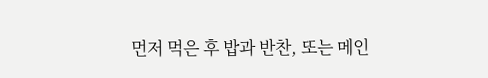먼저 먹은 후 밥과 반찬, 또는 메인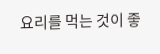요리를 먹는 것이 좋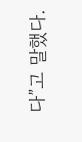다”고 말했다.